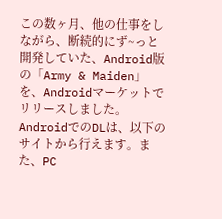この数ヶ月、他の仕事をしながら、断続的にず~っと開発していた、Android版の「Army & Maiden」を、Androidマーケットでリリースしました。
AndroidでのDLは、以下のサイトから行えます。また、PC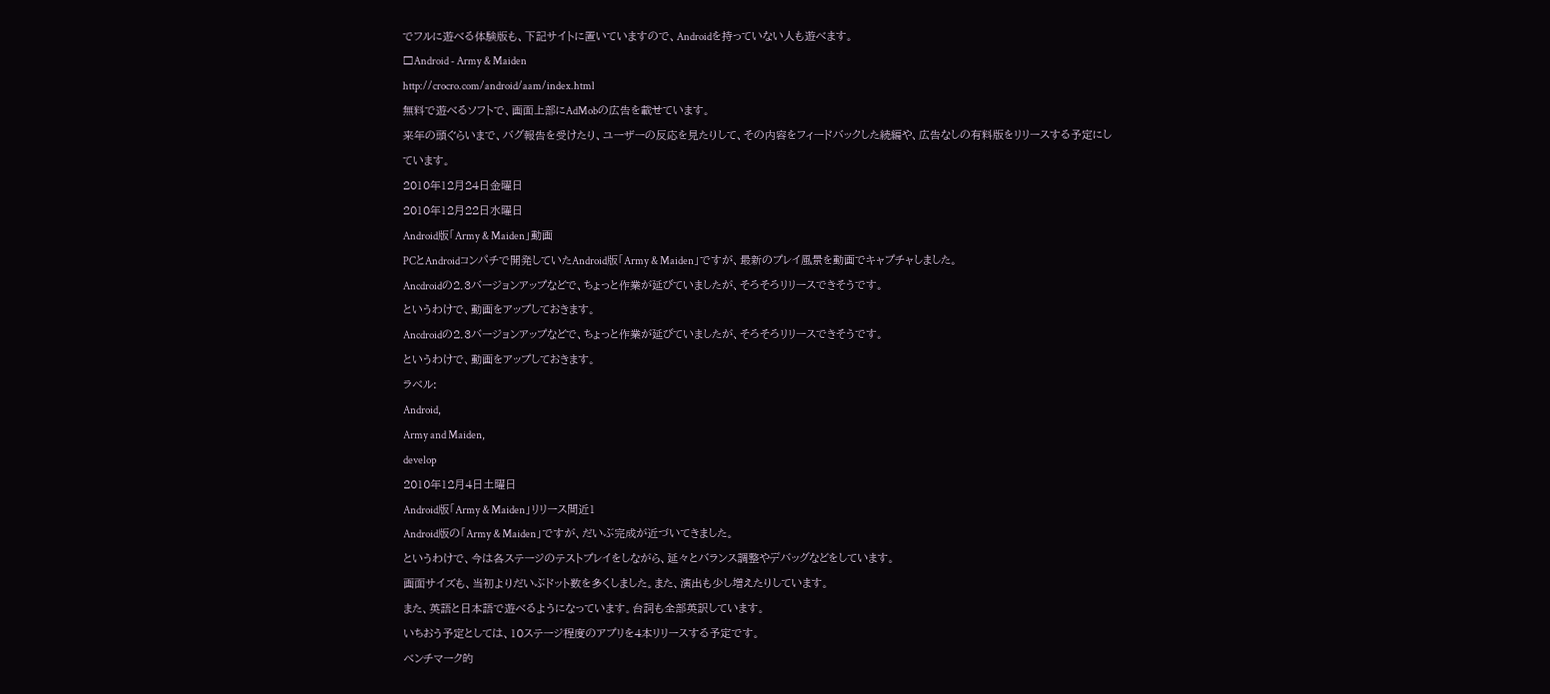でフルに遊べる体験版も、下記サイトに置いていますので、Androidを持っていない人も遊べます。
□Android - Army & Maiden
http://crocro.com/android/aam/index.html
無料で遊べるソフトで、画面上部にAdMobの広告を載せています。
来年の頭ぐらいまで、バグ報告を受けたり、ユーザーの反応を見たりして、その内容をフィードバックした続編や、広告なしの有料版をリリースする予定にしています。
2010年12月24日金曜日
2010年12月22日水曜日
Android版「Army & Maiden」動画
PCとAndroidコンパチで開発していたAndroid版「Army & Maiden」ですが、最新のプレイ風景を動画でキャプチャしました。
Ancdroidの2.3バージョンアップなどで、ちょっと作業が延びていましたが、そろそろリリースできそうです。
というわけで、動画をアップしておきます。
Ancdroidの2.3バージョンアップなどで、ちょっと作業が延びていましたが、そろそろリリースできそうです。
というわけで、動画をアップしておきます。
ラベル:
Android,
Army and Maiden,
develop
2010年12月4日土曜日
Android版「Army & Maiden」リリース間近1
Android版の「Army & Maiden」ですが、だいぶ完成が近づいてきました。
というわけで、今は各ステージのテストプレイをしながら、延々とバランス調整やデバッグなどをしています。
画面サイズも、当初よりだいぶドット数を多くしました。また、演出も少し増えたりしています。
また、英語と日本語で遊べるようになっています。台詞も全部英訳しています。
いちおう予定としては、10ステージ程度のアプリを4本リリースする予定です。
ベンチマーク的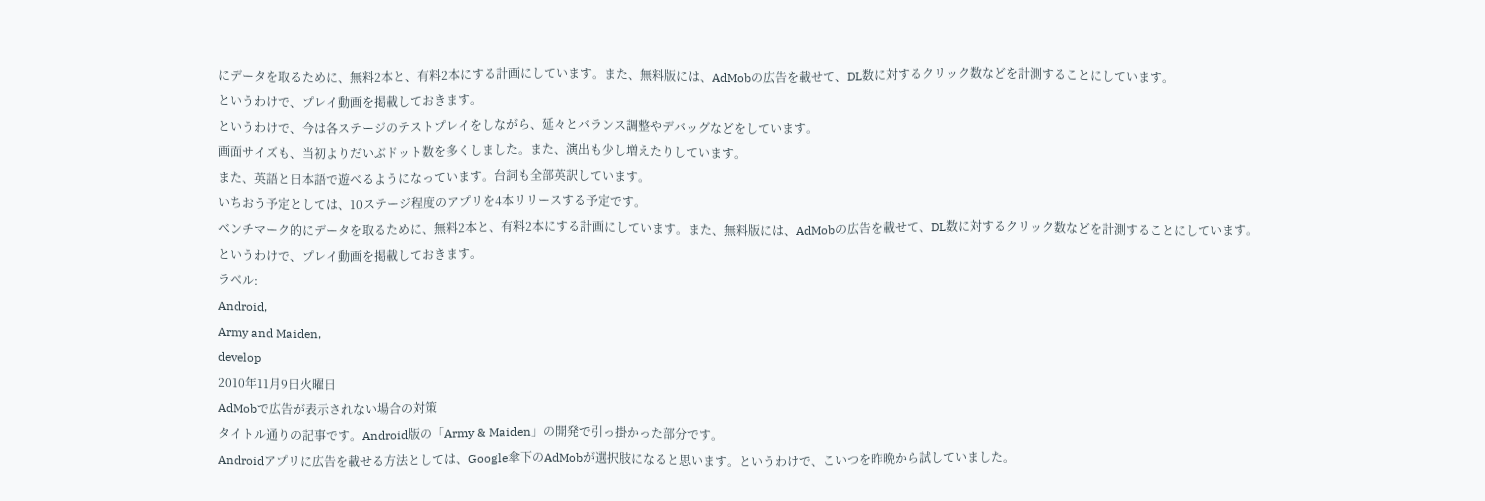にデータを取るために、無料2本と、有料2本にする計画にしています。また、無料版には、AdMobの広告を載せて、DL数に対するクリック数などを計測することにしています。
というわけで、プレイ動画を掲載しておきます。
というわけで、今は各ステージのテストプレイをしながら、延々とバランス調整やデバッグなどをしています。
画面サイズも、当初よりだいぶドット数を多くしました。また、演出も少し増えたりしています。
また、英語と日本語で遊べるようになっています。台詞も全部英訳しています。
いちおう予定としては、10ステージ程度のアプリを4本リリースする予定です。
ベンチマーク的にデータを取るために、無料2本と、有料2本にする計画にしています。また、無料版には、AdMobの広告を載せて、DL数に対するクリック数などを計測することにしています。
というわけで、プレイ動画を掲載しておきます。
ラベル:
Android,
Army and Maiden,
develop
2010年11月9日火曜日
AdMobで広告が表示されない場合の対策
タイトル通りの記事です。Android版の「Army & Maiden」の開発で引っ掛かった部分です。
Androidアプリに広告を載せる方法としては、Google傘下のAdMobが選択肢になると思います。というわけで、こいつを昨晩から試していました。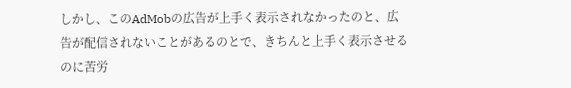しかし、このAdMobの広告が上手く表示されなかったのと、広告が配信されないことがあるのとで、きちんと上手く表示させるのに苦労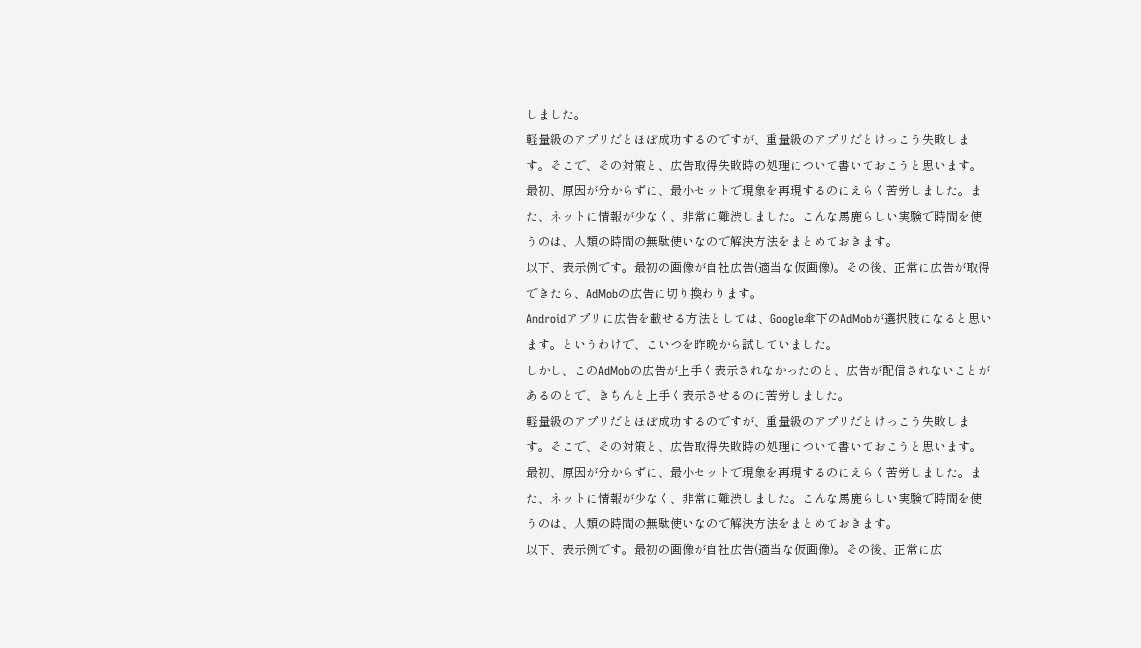しました。
軽量級のアプリだとほぼ成功するのですが、重量級のアプリだとけっこう失敗します。そこで、その対策と、広告取得失敗時の処理について書いておこうと思います。
最初、原因が分からずに、最小セットで現象を再現するのにえらく苦労しました。また、ネットに情報が少なく、非常に難渋しました。こんな馬鹿らしい実験で時間を使うのは、人類の時間の無駄使いなので解決方法をまとめておきます。
以下、表示例です。最初の画像が自社広告(適当な仮画像)。その後、正常に広告が取得できたら、AdMobの広告に切り換わります。
Androidアプリに広告を載せる方法としては、Google傘下のAdMobが選択肢になると思います。というわけで、こいつを昨晩から試していました。
しかし、このAdMobの広告が上手く表示されなかったのと、広告が配信されないことがあるのとで、きちんと上手く表示させるのに苦労しました。
軽量級のアプリだとほぼ成功するのですが、重量級のアプリだとけっこう失敗します。そこで、その対策と、広告取得失敗時の処理について書いておこうと思います。
最初、原因が分からずに、最小セットで現象を再現するのにえらく苦労しました。また、ネットに情報が少なく、非常に難渋しました。こんな馬鹿らしい実験で時間を使うのは、人類の時間の無駄使いなので解決方法をまとめておきます。
以下、表示例です。最初の画像が自社広告(適当な仮画像)。その後、正常に広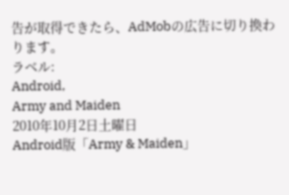告が取得できたら、AdMobの広告に切り換わります。
ラベル:
Android,
Army and Maiden
2010年10月2日土曜日
Android版「Army & Maiden」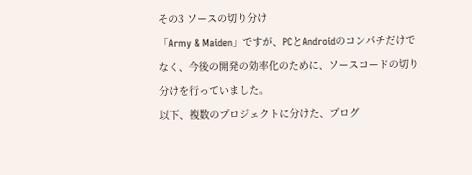その3 ソースの切り分け
「Army & Maiden」ですが、PCとAndroidのコンパチだけでなく、今後の開発の効率化のために、ソースコードの切り分けを行っていました。
以下、複数のプロジェクトに分けた、プログ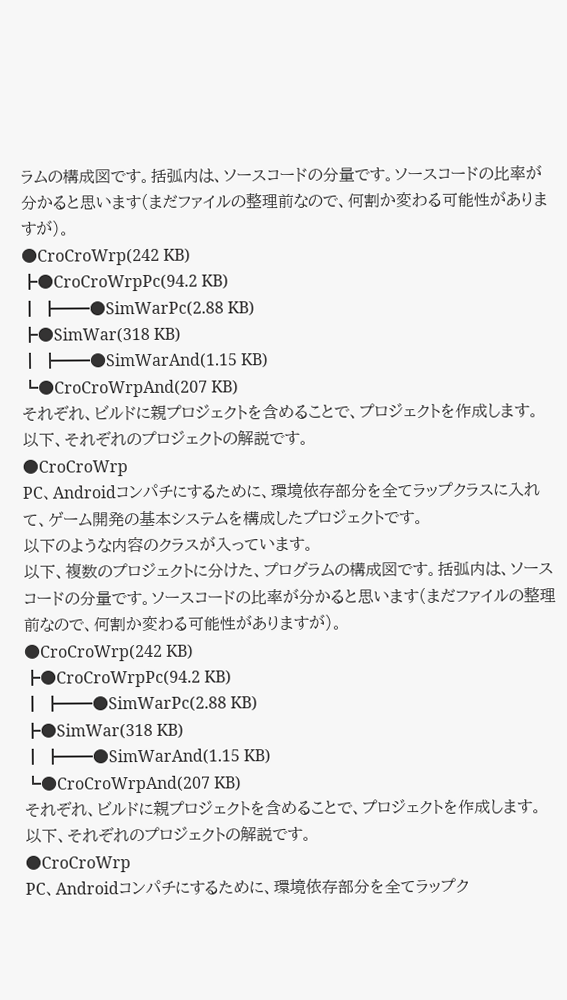ラムの構成図です。括弧内は、ソースコードの分量です。ソースコードの比率が分かると思います(まだファイルの整理前なので、何割か変わる可能性がありますが)。
●CroCroWrp(242 KB)
┣●CroCroWrpPc(94.2 KB)
┃ ┣━━●SimWarPc(2.88 KB)
┣●SimWar(318 KB)
┃ ┣━━●SimWarAnd(1.15 KB)
┗●CroCroWrpAnd(207 KB)
それぞれ、ビルドに親プロジェクトを含めることで、プロジェクトを作成します。
以下、それぞれのプロジェクトの解説です。
●CroCroWrp
PC、Androidコンパチにするために、環境依存部分を全てラップクラスに入れて、ゲーム開発の基本システムを構成したプロジェクトです。
以下のような内容のクラスが入っています。
以下、複数のプロジェクトに分けた、プログラムの構成図です。括弧内は、ソースコードの分量です。ソースコードの比率が分かると思います(まだファイルの整理前なので、何割か変わる可能性がありますが)。
●CroCroWrp(242 KB)
┣●CroCroWrpPc(94.2 KB)
┃ ┣━━●SimWarPc(2.88 KB)
┣●SimWar(318 KB)
┃ ┣━━●SimWarAnd(1.15 KB)
┗●CroCroWrpAnd(207 KB)
それぞれ、ビルドに親プロジェクトを含めることで、プロジェクトを作成します。
以下、それぞれのプロジェクトの解説です。
●CroCroWrp
PC、Androidコンパチにするために、環境依存部分を全てラップク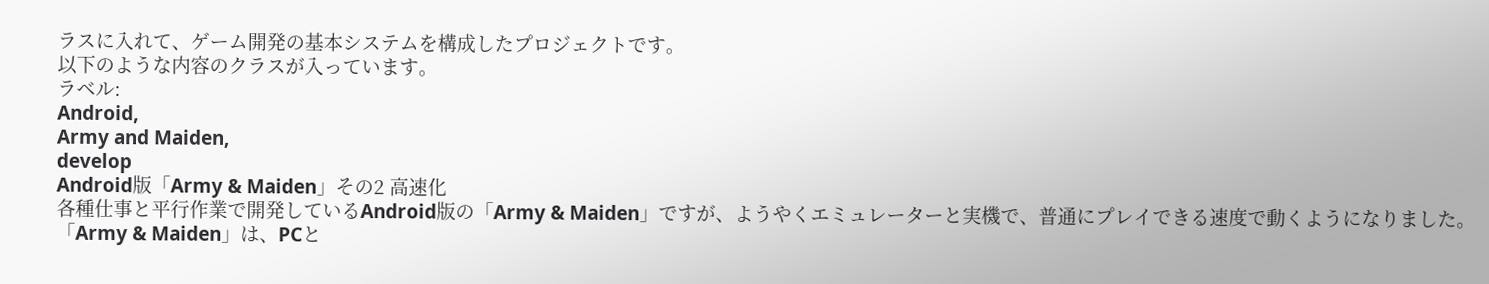ラスに入れて、ゲーム開発の基本システムを構成したプロジェクトです。
以下のような内容のクラスが入っています。
ラベル:
Android,
Army and Maiden,
develop
Android版「Army & Maiden」その2 高速化
各種仕事と平行作業で開発しているAndroid版の「Army & Maiden」ですが、ようやくエミュレーターと実機で、普通にプレイできる速度で動くようになりました。
「Army & Maiden」は、PCと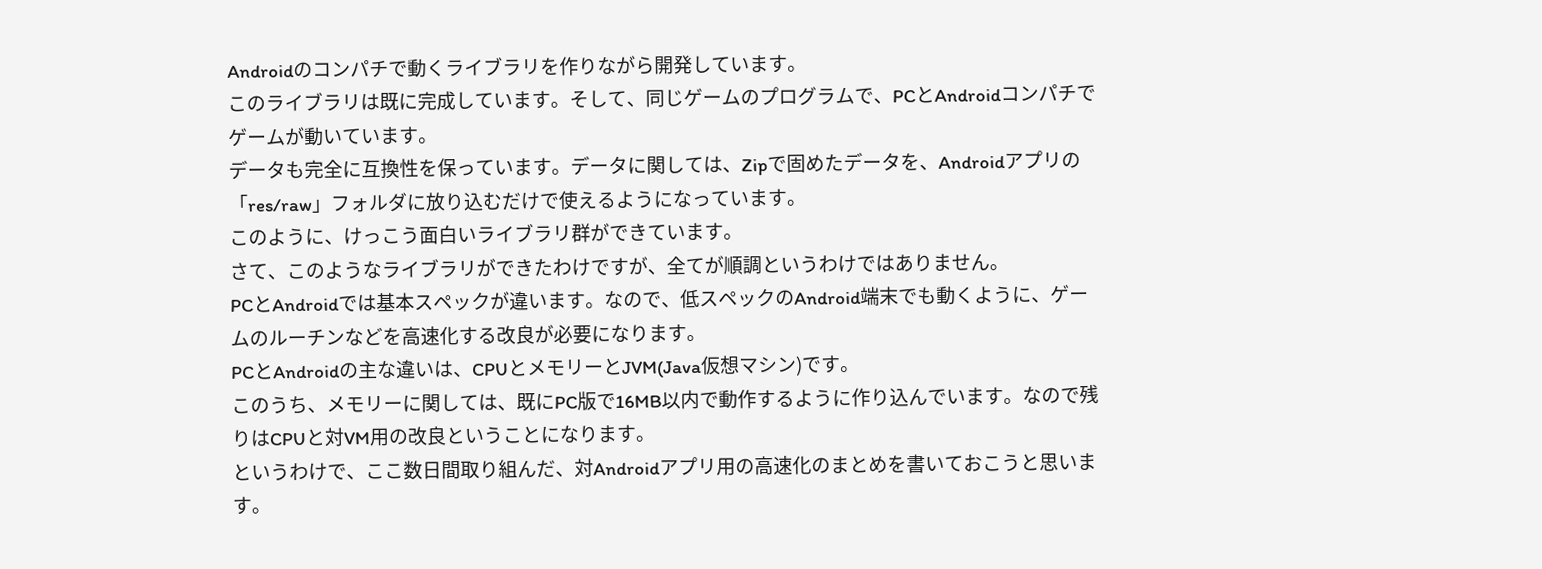Androidのコンパチで動くライブラリを作りながら開発しています。
このライブラリは既に完成しています。そして、同じゲームのプログラムで、PCとAndroidコンパチでゲームが動いています。
データも完全に互換性を保っています。データに関しては、Zipで固めたデータを、Androidアプリの「res/raw」フォルダに放り込むだけで使えるようになっています。
このように、けっこう面白いライブラリ群ができています。
さて、このようなライブラリができたわけですが、全てが順調というわけではありません。
PCとAndroidでは基本スペックが違います。なので、低スペックのAndroid端末でも動くように、ゲームのルーチンなどを高速化する改良が必要になります。
PCとAndroidの主な違いは、CPUとメモリーとJVM(Java仮想マシン)です。
このうち、メモリーに関しては、既にPC版で16MB以内で動作するように作り込んでいます。なので残りはCPUと対VM用の改良ということになります。
というわけで、ここ数日間取り組んだ、対Androidアプリ用の高速化のまとめを書いておこうと思います。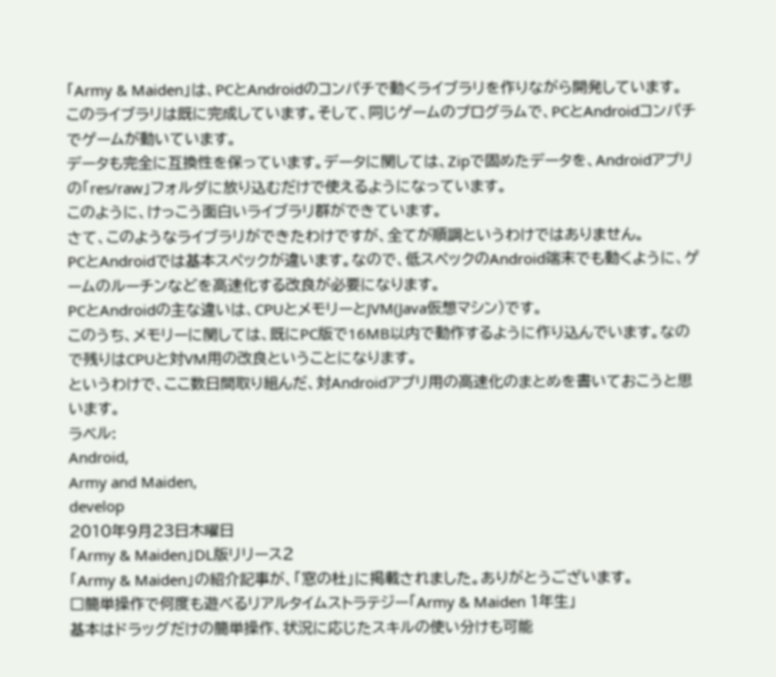「Army & Maiden」は、PCとAndroidのコンパチで動くライブラリを作りながら開発しています。
このライブラリは既に完成しています。そして、同じゲームのプログラムで、PCとAndroidコンパチでゲームが動いています。
データも完全に互換性を保っています。データに関しては、Zipで固めたデータを、Androidアプリの「res/raw」フォルダに放り込むだけで使えるようになっています。
このように、けっこう面白いライブラリ群ができています。
さて、このようなライブラリができたわけですが、全てが順調というわけではありません。
PCとAndroidでは基本スペックが違います。なので、低スペックのAndroid端末でも動くように、ゲームのルーチンなどを高速化する改良が必要になります。
PCとAndroidの主な違いは、CPUとメモリーとJVM(Java仮想マシン)です。
このうち、メモリーに関しては、既にPC版で16MB以内で動作するように作り込んでいます。なので残りはCPUと対VM用の改良ということになります。
というわけで、ここ数日間取り組んだ、対Androidアプリ用の高速化のまとめを書いておこうと思います。
ラベル:
Android,
Army and Maiden,
develop
2010年9月23日木曜日
「Army & Maiden」DL版リリース2
「Army & Maiden」の紹介記事が、「窓の杜」に掲載されました。ありがとうございます。
□簡単操作で何度も遊べるリアルタイムストラテジー「Army & Maiden 1年生」
基本はドラッグだけの簡単操作、状況に応じたスキルの使い分けも可能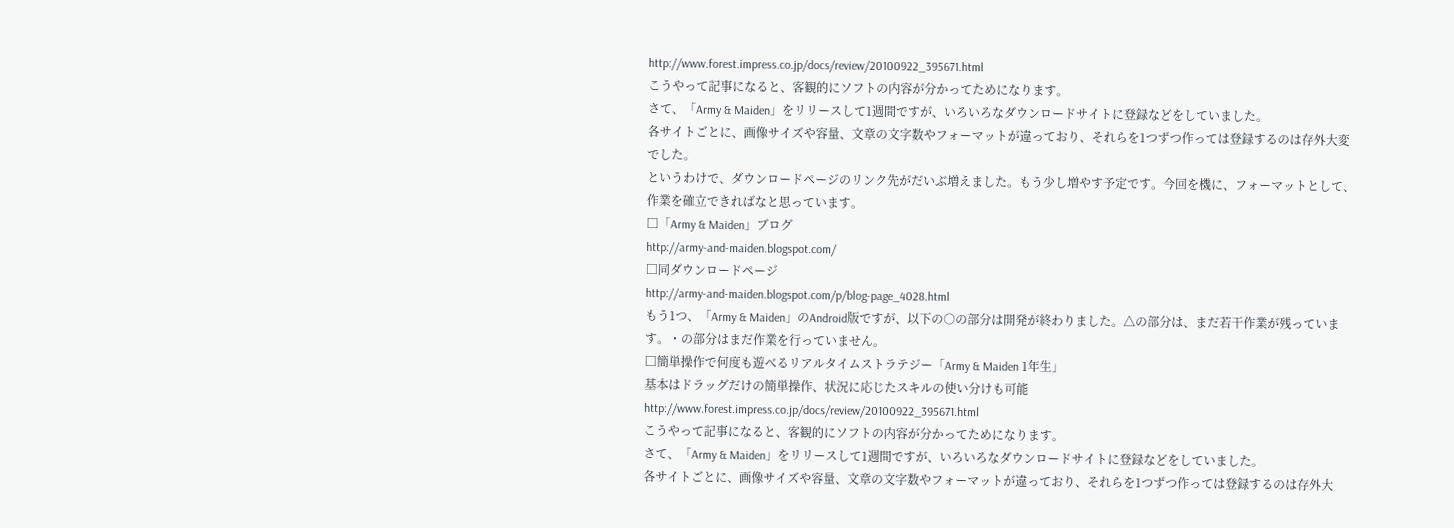http://www.forest.impress.co.jp/docs/review/20100922_395671.html
こうやって記事になると、客観的にソフトの内容が分かってためになります。
さて、「Army & Maiden」をリリースして1週間ですが、いろいろなダウンロードサイトに登録などをしていました。
各サイトごとに、画像サイズや容量、文章の文字数やフォーマットが違っており、それらを1つずつ作っては登録するのは存外大変でした。
というわけで、ダウンロードページのリンク先がだいぶ増えました。もう少し増やす予定です。今回を機に、フォーマットとして、作業を確立できればなと思っています。
□「Army & Maiden」ブログ
http://army-and-maiden.blogspot.com/
□同ダウンロードページ
http://army-and-maiden.blogspot.com/p/blog-page_4028.html
もう1つ、「Army & Maiden」のAndroid版ですが、以下の○の部分は開発が終わりました。△の部分は、まだ若干作業が残っています。・の部分はまだ作業を行っていません。
□簡単操作で何度も遊べるリアルタイムストラテジー「Army & Maiden 1年生」
基本はドラッグだけの簡単操作、状況に応じたスキルの使い分けも可能
http://www.forest.impress.co.jp/docs/review/20100922_395671.html
こうやって記事になると、客観的にソフトの内容が分かってためになります。
さて、「Army & Maiden」をリリースして1週間ですが、いろいろなダウンロードサイトに登録などをしていました。
各サイトごとに、画像サイズや容量、文章の文字数やフォーマットが違っており、それらを1つずつ作っては登録するのは存外大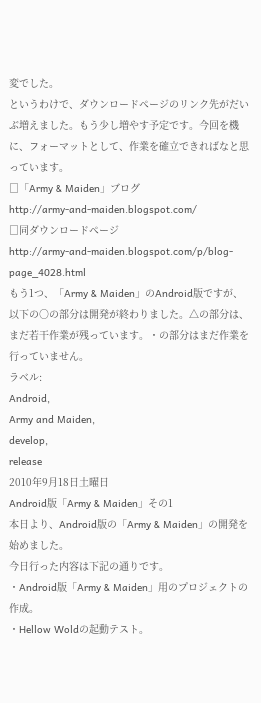変でした。
というわけで、ダウンロードページのリンク先がだいぶ増えました。もう少し増やす予定です。今回を機に、フォーマットとして、作業を確立できればなと思っています。
□「Army & Maiden」ブログ
http://army-and-maiden.blogspot.com/
□同ダウンロードページ
http://army-and-maiden.blogspot.com/p/blog-page_4028.html
もう1つ、「Army & Maiden」のAndroid版ですが、以下の○の部分は開発が終わりました。△の部分は、まだ若干作業が残っています。・の部分はまだ作業を行っていません。
ラベル:
Android,
Army and Maiden,
develop,
release
2010年9月18日土曜日
Android版「Army & Maiden」その1
本日より、Android版の「Army & Maiden」の開発を始めました。
今日行った内容は下記の通りです。
・Android版「Army & Maiden」用のプロジェクトの作成。
・Hellow Woldの起動テスト。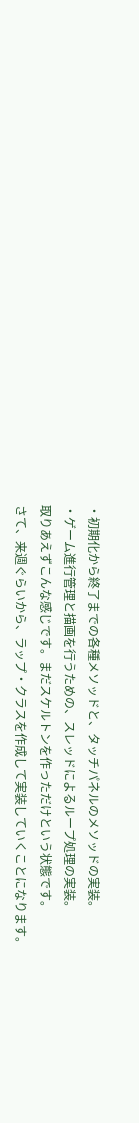・初期化から終了までの各種メソッドと、タッチパネルのメソッドの実装。
・ゲーム進行管理と描画を行うための、スレッドによるループ処理の実装。
取りあえずこんな感じです。まだスケルトンを作っただけという状態です。
さて、来週ぐらいから、ラップ・クラスを作成して実装していくことになります。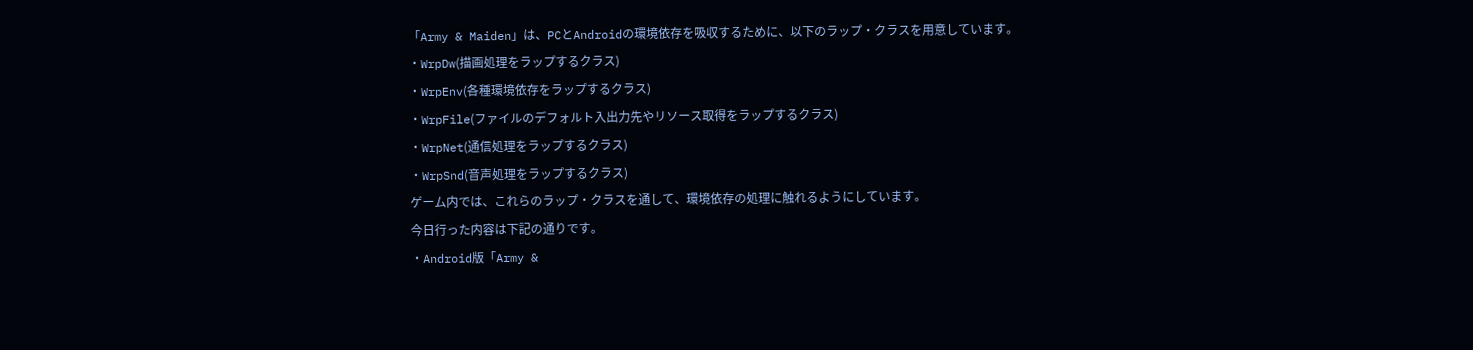「Army & Maiden」は、PCとAndroidの環境依存を吸収するために、以下のラップ・クラスを用意しています。
・WrpDw(描画処理をラップするクラス)
・WrpEnv(各種環境依存をラップするクラス)
・WrpFile(ファイルのデフォルト入出力先やリソース取得をラップするクラス)
・WrpNet(通信処理をラップするクラス)
・WrpSnd(音声処理をラップするクラス)
ゲーム内では、これらのラップ・クラスを通して、環境依存の処理に触れるようにしています。
今日行った内容は下記の通りです。
・Android版「Army &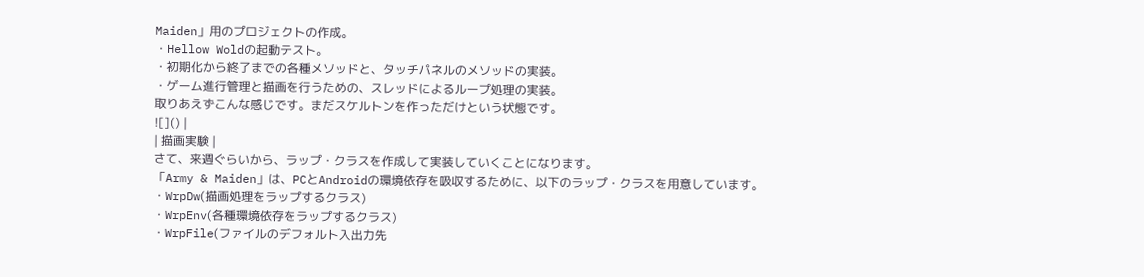Maiden」用のプロジェクトの作成。
・Hellow Woldの起動テスト。
・初期化から終了までの各種メソッドと、タッチパネルのメソッドの実装。
・ゲーム進行管理と描画を行うための、スレッドによるループ処理の実装。
取りあえずこんな感じです。まだスケルトンを作っただけという状態です。
![]() |
| 描画実験 |
さて、来週ぐらいから、ラップ・クラスを作成して実装していくことになります。
「Army & Maiden」は、PCとAndroidの環境依存を吸収するために、以下のラップ・クラスを用意しています。
・WrpDw(描画処理をラップするクラス)
・WrpEnv(各種環境依存をラップするクラス)
・WrpFile(ファイルのデフォルト入出力先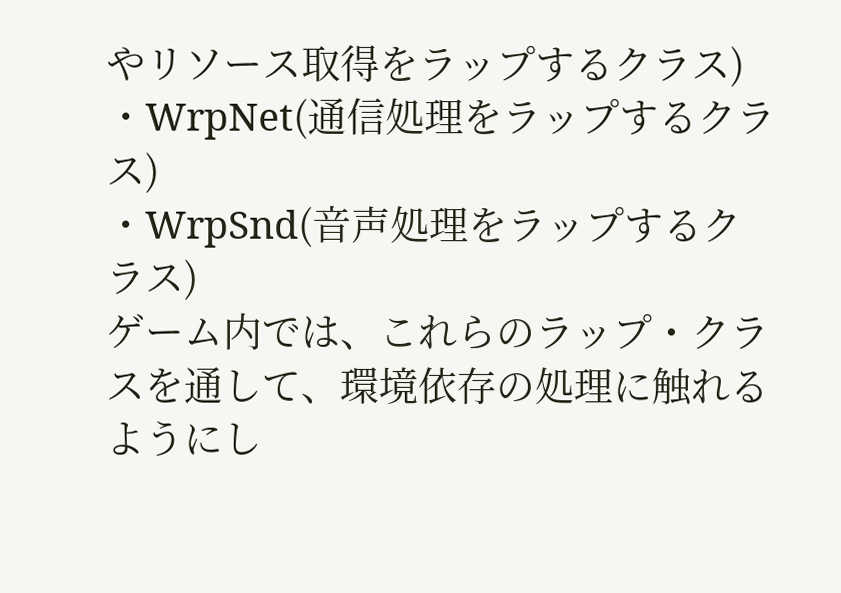やリソース取得をラップするクラス)
・WrpNet(通信処理をラップするクラス)
・WrpSnd(音声処理をラップするクラス)
ゲーム内では、これらのラップ・クラスを通して、環境依存の処理に触れるようにし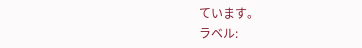ています。
ラベル: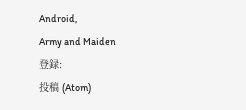Android,
Army and Maiden
登録:
投稿 (Atom)